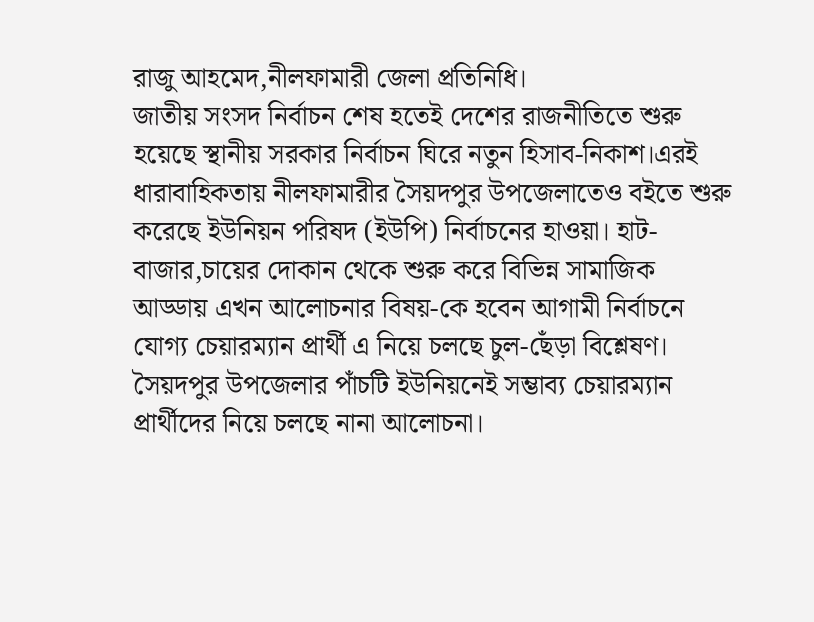রাজু আহমেদ,নীলফামারী জেলা প্রতিনিধি।
জাতীয় সংসদ নির্বাচন শেষ হতেই দেশের রাজনীতিতে শুরু হয়েছে স্থানীয় সরকার নির্বাচন ঘিরে নতুন হিসাব-নিকাশ।এরই ধারাবাহিকতায় নীলফামারীর সৈয়দপুর উপজেলাতেও বইতে শুরু করেছে ইউনিয়ন পরিষদ (ইউপি) নির্বাচনের হাওয়া। হাট-বাজার,চায়ের দোকান থেকে শুরু করে বিভিন্ন সামাজিক আড্ডায় এখন আলোচনার বিষয়-কে হবেন আগামী নির্বাচনে যোগ্য চেয়ারম্যান প্রার্থী এ নিয়ে চলছে চুল-ছেঁড়া বিশ্লেষণ।
সৈয়দপুর উপজেলার পাঁচটি ইউনিয়নেই সম্ভাব্য চেয়ারম্যান প্রার্থীদের নিয়ে চলছে নানা আলোচনা।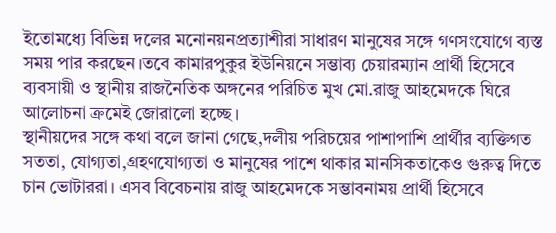ইতোমধ্যে বিভিন্ন দলের মনোনয়নপ্রত্যাশীরা সাধারণ মানুষের সঙ্গে গণসংযোগে ব্যস্ত সময় পার করছেন।তবে কামারপুকুর ইউনিয়নে সম্ভাব্য চেয়ারম্যান প্রার্থী হিসেবে ব্যবসায়ী ও স্থানীয় রাজনৈতিক অঙ্গনের পরিচিত মুখ মো.রাজু আহমেদকে ঘিরে আলোচনা ক্রমেই জোরালো হচ্ছে।
স্থানীয়দের সঙ্গে কথা বলে জানা গেছে,দলীয় পরিচয়ের পাশাপাশি প্রার্থীর ব্যক্তিগত সততা, যোগ্যতা,গ্রহণযোগ্যতা ও মানুষের পাশে থাকার মানসিকতাকেও গুরুত্ব দিতে চান ভোটাররা। এসব বিবেচনায় রাজু আহমেদকে সম্ভাবনাময় প্রার্থী হিসেবে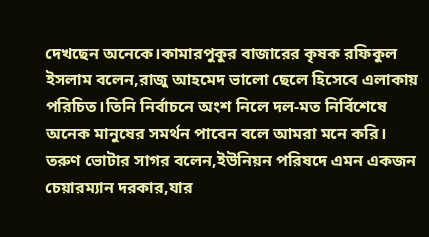দেখছেন অনেকে।কামারপুকুর বাজারের কৃষক রফিকুল ইসলাম বলেন,রাজু আহমেদ ভালো ছেলে হিসেবে এলাকায় পরিচিত।তিনি নির্বাচনে অংশ নিলে দল-মত নির্বিশেষে অনেক মানুষের সমর্থন পাবেন বলে আমরা মনে করি।
তরুণ ভোটার সাগর বলেন,ইউনিয়ন পরিষদে এমন একজন চেয়ারম্যান দরকার,যার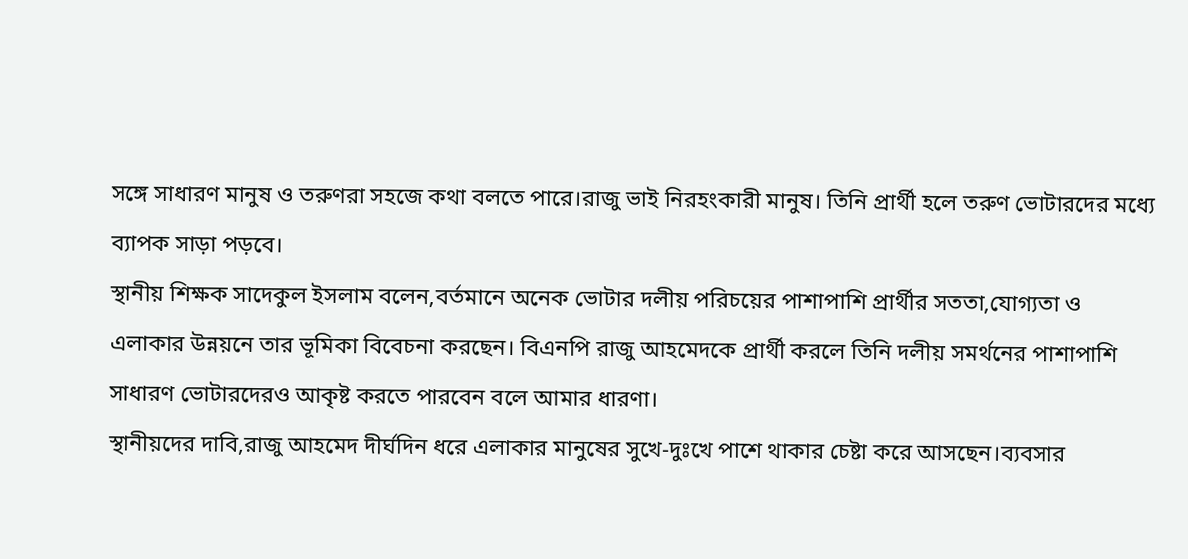সঙ্গে সাধারণ মানুষ ও তরুণরা সহজে কথা বলতে পারে।রাজু ভাই নিরহংকারী মানুষ। তিনি প্রার্থী হলে তরুণ ভোটারদের মধ্যে ব্যাপক সাড়া পড়বে।
স্থানীয় শিক্ষক সাদেকুল ইসলাম বলেন,বর্তমানে অনেক ভোটার দলীয় পরিচয়ের পাশাপাশি প্রার্থীর সততা,যোগ্যতা ও এলাকার উন্নয়নে তার ভূমিকা বিবেচনা করছেন। বিএনপি রাজু আহমেদকে প্রার্থী করলে তিনি দলীয় সমর্থনের পাশাপাশি সাধারণ ভোটারদেরও আকৃষ্ট করতে পারবেন বলে আমার ধারণা।
স্থানীয়দের দাবি,রাজু আহমেদ দীর্ঘদিন ধরে এলাকার মানুষের সুখে-দুঃখে পাশে থাকার চেষ্টা করে আসছেন।ব্যবসার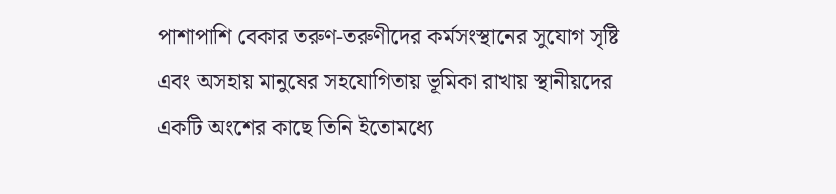পাশাপাশি বেকার তরুণ-তরুণীদের কর্মসংস্থানের সুযোগ সৃষ্টি এবং অসহায় মানুষের সহযোগিতায় ভূমিকা রাখায় স্থানীয়দের একটি অংশের কাছে তিনি ইতোমধ্যে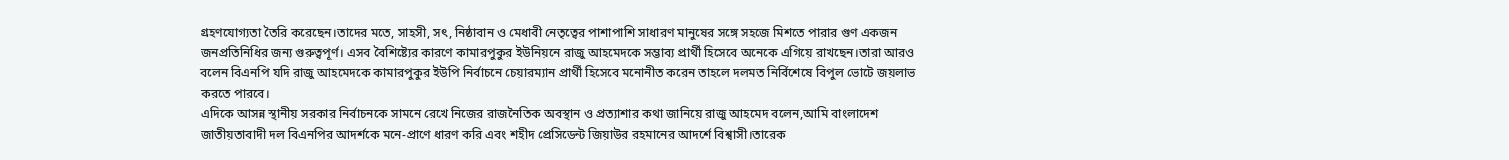গ্রহণযোগ্যতা তৈরি করেছেন।তাদের মতে, সাহসী, সৎ, নিষ্ঠাবান ও মেধাবী নেতৃত্বের পাশাপাশি সাধারণ মানুষের সঙ্গে সহজে মিশতে পারার গুণ একজন জনপ্রতিনিধির জন্য গুরুত্বপূর্ণ। এসব বৈশিষ্ট্যের কারণে কামারপুকুর ইউনিয়নে রাজু আহমেদকে সম্ভাব্য প্রার্থী হিসেবে অনেকে এগিয়ে রাখছেন।তারা আরও বলেন বিএনপি যদি রাজু আহমেদকে কামারপুকুর ইউপি নির্বাচনে চেয়ারম্যান প্রার্থী হিসেবে মনোনীত করেন তাহলে দলমত নির্বিশেষে বিপুল ভোটে জয়লাভ করতে পারবে।
এদিকে আসন্ন স্থানীয় সরকার নির্বাচনকে সামনে রেখে নিজের রাজনৈতিক অবস্থান ও প্রত্যাশার কথা জানিয়ে রাজু আহমেদ বলেন,আমি বাংলাদেশ জাতীয়তাবাদী দল বিএনপির আদর্শকে মনে-প্রাণে ধারণ করি এবং শহীদ প্রেসিডেন্ট জিয়াউর রহমানের আদর্শে বিশ্বাসী।তারেক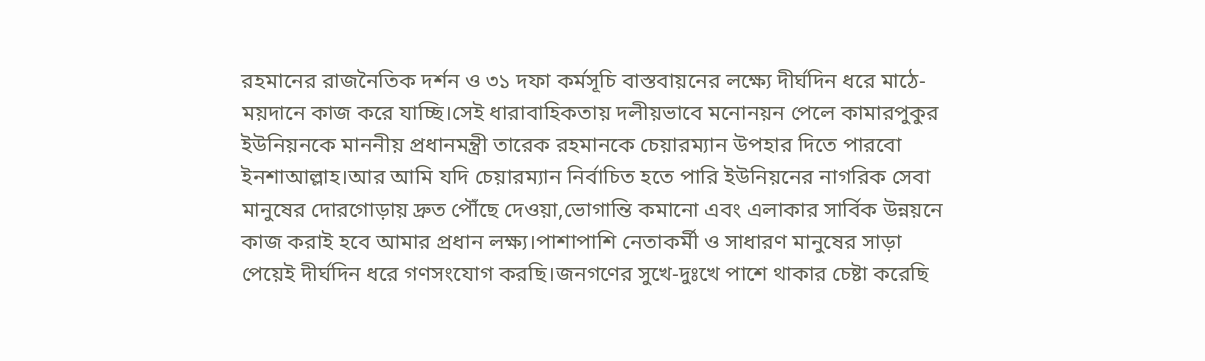রহমানের রাজনৈতিক দর্শন ও ৩১ দফা কর্মসূচি বাস্তবায়নের লক্ষ্যে দীর্ঘদিন ধরে মাঠে-ময়দানে কাজ করে যাচ্ছি।সেই ধারাবাহিকতায় দলীয়ভাবে মনোনয়ন পেলে কামারপুকুর ইউনিয়নকে মাননীয় প্রধানমন্ত্রী তারেক রহমানকে চেয়ারম্যান উপহার দিতে পারবো ইনশাআল্লাহ।আর আমি যদি চেয়ারম্যান নির্বাচিত হতে পারি ইউনিয়নের নাগরিক সেবা মানুষের দোরগোড়ায় দ্রুত পৌঁছে দেওয়া,ভোগান্তি কমানো এবং এলাকার সার্বিক উন্নয়নে কাজ করাই হবে আমার প্রধান লক্ষ্য।পাশাপাশি নেতাকর্মী ও সাধারণ মানুষের সাড়া পেয়েই দীর্ঘদিন ধরে গণসংযোগ করছি।জনগণের সুখে-দুঃখে পাশে থাকার চেষ্টা করেছি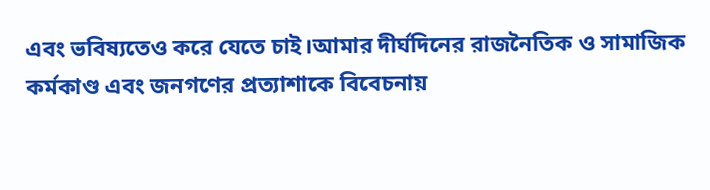এবং ভবিষ্যতেও করে যেতে চাই।আমার দীর্ঘদিনের রাজনৈতিক ও সামাজিক কর্মকাণ্ড এবং জনগণের প্রত্যাশাকে বিবেচনায়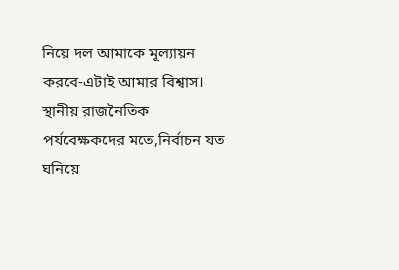নিয়ে দল আমাকে মূল্যায়ন করবে-এটাই আমার বিশ্বাস।
স্থানীয় রাজনৈতিক পর্যবেক্ষকদের মতে,নির্বাচন যত ঘনিয়ে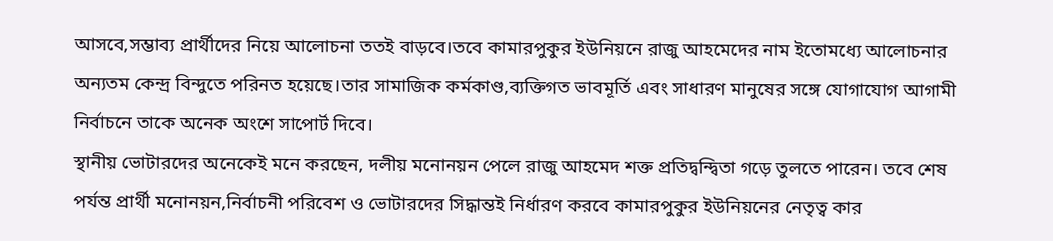আসবে,সম্ভাব্য প্রার্থীদের নিয়ে আলোচনা ততই বাড়বে।তবে কামারপুকুর ইউনিয়নে রাজু আহমেদের নাম ইতোমধ্যে আলোচনার অন্যতম কেন্দ্র বিন্দুতে পরিনত হয়েছে।তার সামাজিক কর্মকাণ্ড,ব্যক্তিগত ভাবমূর্তি এবং সাধারণ মানুষের সঙ্গে যোগাযোগ আগামী নির্বাচনে তাকে অনেক অংশে সাপোর্ট দিবে।
স্থানীয় ভোটারদের অনেকেই মনে করছেন, দলীয় মনোনয়ন পেলে রাজু আহমেদ শক্ত প্রতিদ্বন্দ্বিতা গড়ে তুলতে পারেন। তবে শেষ পর্যন্ত প্রার্থী মনোনয়ন,নির্বাচনী পরিবেশ ও ভোটারদের সিদ্ধান্তই নির্ধারণ করবে কামারপুকুর ইউনিয়নের নেতৃত্ব কার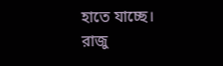হাতে যাচ্ছে।
রাজু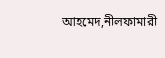আহমেদ,নীলফামারী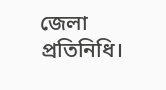জেলা প্রতিনিধি।